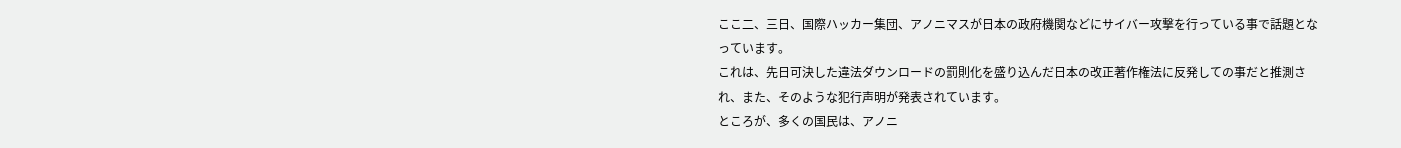ここ二、三日、国際ハッカー集団、アノニマスが日本の政府機関などにサイバー攻撃を行っている事で話題となっています。
これは、先日可決した違法ダウンロードの罰則化を盛り込んだ日本の改正著作権法に反発しての事だと推測され、また、そのような犯行声明が発表されています。
ところが、多くの国民は、アノニ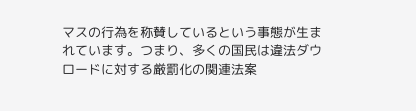マスの行為を称賛しているという事態が生まれています。つまり、多くの国民は違法ダウロードに対する厳罰化の関連法案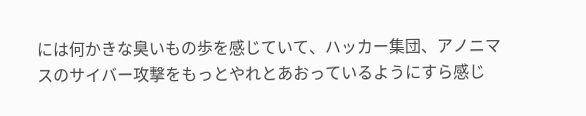には何かきな臭いもの歩を感じていて、ハッカー集団、アノニマスのサイバー攻撃をもっとやれとあおっているようにすら感じ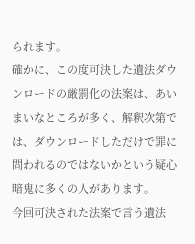られます。
確かに、この度可決した遺法ダウンロードの厳罰化の法案は、あいまいなところが多く、解釈次第では、ダウンロードしただけで罪に問われるのではないかという疑心暗鬼に多くの人があります。
今回可決された法案で言う遺法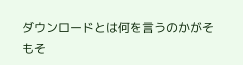ダウンロードとは何を言うのかがそもそ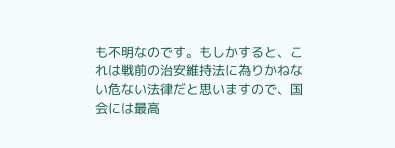も不明なのです。もしかすると、これは戦前の治安維持法に為りかねない危ない法律だと思いますので、国会には最高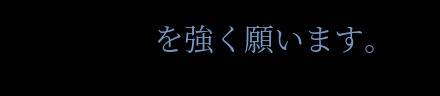を強く願います。